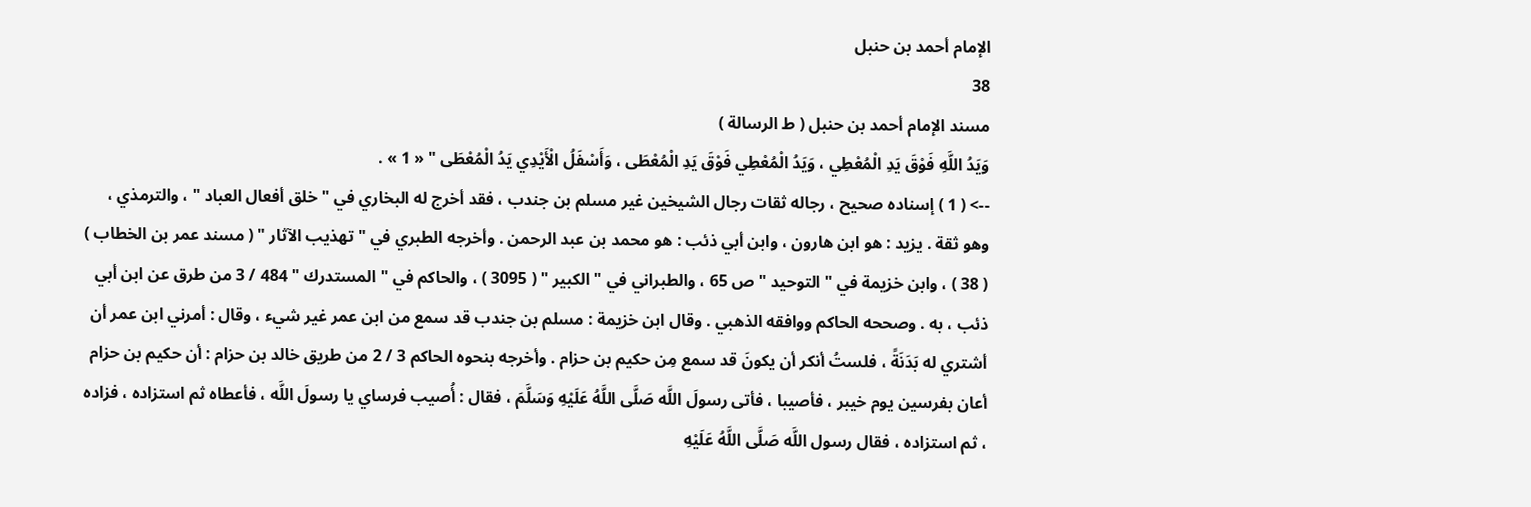الإمام أحمد بن حنبل
38
مسند الإمام أحمد بن حنبل ( ط الرسالة )
وَيَدُ اللَّهِ فَوْقَ يَدِ الْمُعْطِي ، وَيَدُ الْمُعْطِي فَوْقَ يَدِ الْمُعْطَى ، وَأَسْفَلُ الْأَيْدِي يَدُ الْمُعْطَى " « 1 » .
--> ( 1 ) إسناده صحيح ، رجاله ثقات رجال الشيخين غير مسلم بن جندب ، فقد أخرج له البخاري في " خلق أفعال العباد " ، والترمذي ، وهو ثقة . يزيد : هو ابن هارون ، وابن أبي ذئب : هو محمد بن عبد الرحمن . وأخرجه الطبري في " تهذيب الآثار " ( مسند عمر بن الخطاب ) ( 38 ) ، وابن خزيمة في " التوحيد " ص 65 ، والطبراني في " الكبير " ( 3095 ) ، والحاكم في " المستدرك " 484 / 3 من طرق عن ابن أبي ذئب ، به . وصححه الحاكم ووافقه الذهبي . وقال ابن خزيمة : مسلم بن جندب قد سمع من ابن عمر غير شيء ، وقال : أمرني ابن عمر أن أشتري له بَدَنَةً ، فلستُ أنكر أن يكونَ قد سمع مِن حكيم بن حزام . وأخرجه بنحوه الحاكم 3 / 2 من طريق خالد بن حزام : أن حكيم بن حزام أعان بفرسين يوم خيبر ، فأصيبا ، فأتى رسولَ اللَّه صَلَّى اللَّهُ عَلَيْهِ وَسَلَّمَ ، فقال : أُصيب فرساي يا رسولَ اللَّه ، فأعطاه ثم استزاده ، فزاده ، ثم استزاده ، فقال رسول اللَّه صَلَّى اللَّهُ عَلَيْهِ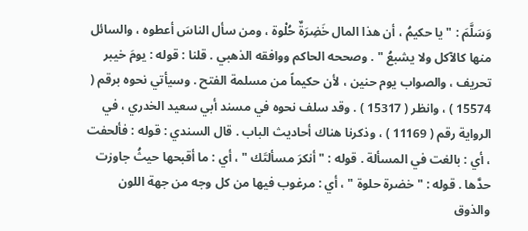وَسَلَّمَ : " يا حكيمُ ، أن هذا المال خَضِرَةٌ حُلْوة ، ومن سأل الناسَ أعطوه ، والسائل منها كالآكل ولا يشبعُ " . وصححه الحاكم ووافقه الذهبي . قلنا : قوله : يومَ خيبر تحريف ، والصواب يوم حنين ، لأن حكيماً من مسلمة الفتح . وسيأتي نحوه برقم ( 15574 ) ، وانظر ( 15317 ) . وقد سلف نحوه في مسند أبي سعيد الخدري ، في الرواية رقم ( 11169 ) ، وذكرنا هناك أحاديث الباب . قال السندي : قوله : فألحفت ، أي : بالغت في المسألة . قوله : " أنكرَ مسألتَك " ، أي : ما أقبحها حيثُ جاوزت حدَّها . قوله : " خضرة حلوة " ، أي : مرغوب فيها من كل وجه من جهة اللون والذوق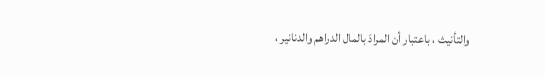والتأنيث ، باعتبار أن المرادَ بالمال الدراهم والدنانير ،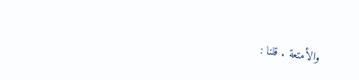والأمتعة . قلنا :